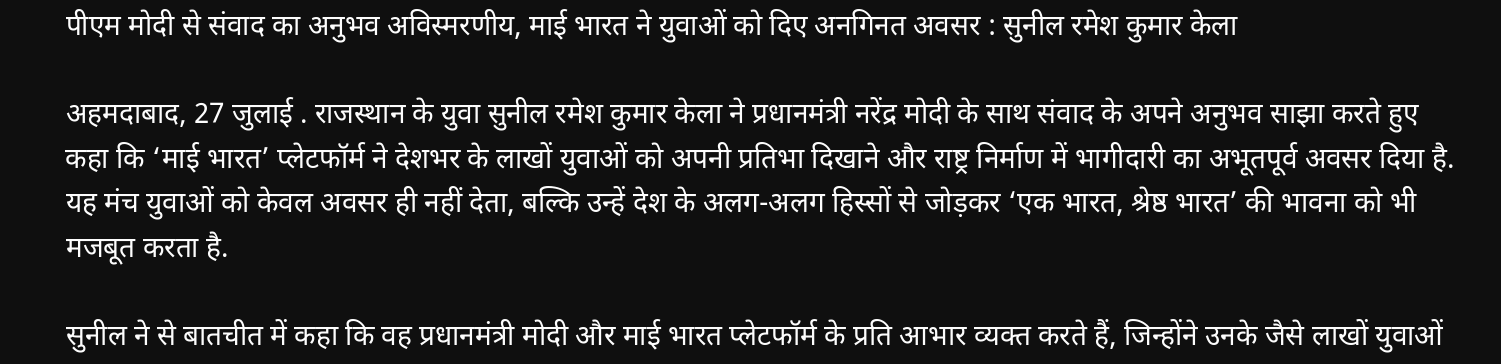पीएम मोदी से संवाद का अनुभव अविस्मरणीय, माई भारत ने युवाओं को दिए अनगिनत अवसर : सुनील रमेश कुमार केला

अहमदाबाद, 27 जुलाई . राजस्थान के युवा सुनील रमेश कुमार केला ने प्रधानमंत्री नरेंद्र मोदी के साथ संवाद के अपने अनुभव साझा करते हुए कहा कि ‘माई भारत’ प्लेटफॉर्म ने देशभर के लाखों युवाओं को अपनी प्रतिभा दिखाने और राष्ट्र निर्माण में भागीदारी का अभूतपूर्व अवसर दिया है. यह मंच युवाओं को केवल अवसर ही नहीं देता, बल्कि उन्हें देश के अलग-अलग हिस्सों से जोड़कर ‘एक भारत, श्रेष्ठ भारत’ की भावना को भी मजबूत करता है.

सुनील ने से बातचीत में कहा कि वह प्रधानमंत्री मोदी और माई भारत प्लेटफॉर्म के प्रति आभार व्यक्त करते हैं, जिन्होंने उनके जैसे लाखों युवाओं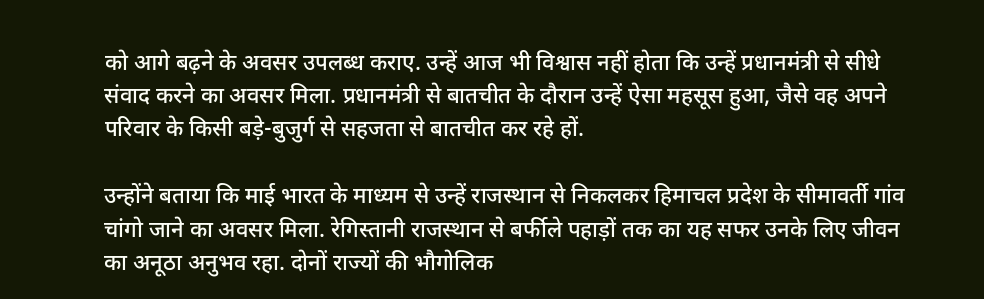को आगे बढ़ने के अवसर उपलब्ध कराए. उन्हें आज भी विश्वास नहीं होता कि उन्हें प्रधानमंत्री से सीधे संवाद करने का अवसर मिला. प्रधानमंत्री से बातचीत के दौरान उन्हें ऐसा महसूस हुआ, जैसे वह अपने परिवार के किसी बड़े-बुजुर्ग से सहजता से बातचीत कर रहे हों.

उन्होंने बताया कि माई भारत के माध्यम से उन्हें राजस्थान से निकलकर हिमाचल प्रदेश के सीमावर्ती गांव चांगो जाने का अवसर मिला. रेगिस्तानी राजस्थान से बर्फीले पहाड़ों तक का यह सफर उनके लिए जीवन का अनूठा अनुभव रहा. दोनों राज्यों की भौगोलिक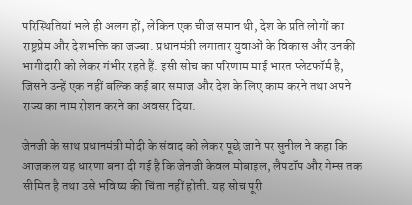परिस्थितियां भले ही अलग हों, लेकिन एक चीज समान थी, देश के प्रति लोगों का राष्ट्रप्रेम और देशभक्ति का जज्बा. प्रधानमंत्री लगातार युवाओं के विकास और उनकी भागीदारी को लेकर गंभीर रहते हैं. इसी सोच का परिणाम माई भारत प्लेटफॉर्म है, जिसने उन्हें एक नहीं बल्कि कई बार समाज और देश के लिए काम करने तथा अपने राज्य का नाम रोशन करने का अवसर दिया.

जेनजी के साथ प्रधानमंत्री मोदी के संवाद को लेकर पूछे जाने पर सुनील ने कहा कि आजकल यह धारणा बना दी गई है कि जेनजी केवल मोबाइल, लैपटॉप और गेम्स तक सीमित है तथा उसे भविष्य की चिंता नहीं होती. यह सोच पूरी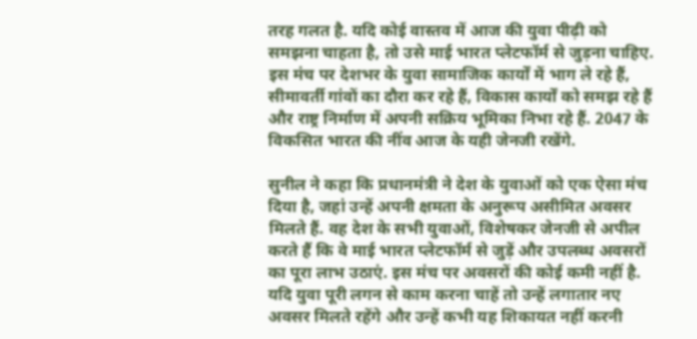तरह गलत है. यदि कोई वास्तव में आज की युवा पीढ़ी को समझना चाहता है, तो उसे माई भारत प्लेटफॉर्म से जुड़ना चाहिए. इस मंच पर देशभर के युवा सामाजिक कार्यों में भाग ले रहे हैं, सीमावर्ती गांवों का दौरा कर रहे हैं, विकास कार्यों को समझ रहे हैं और राष्ट्र निर्माण में अपनी सक्रिय भूमिका निभा रहे हैं. 2047 के विकसित भारत की नींव आज के यही जेनजी रखेंगे.

सुनील ने कहा कि प्रधानमंत्री ने देश के युवाओं को एक ऐसा मंच दिया है, जहां उन्हें अपनी क्षमता के अनुरूप असीमित अवसर मिलते हैं. वह देश के सभी युवाओं, विशेषकर जेनजी से अपील करते हैं कि वे माई भारत प्लेटफॉर्म से जुड़ें और उपलब्ध अवसरों का पूरा लाभ उठाएं. इस मंच पर अवसरों की कोई कमी नहीं है. यदि युवा पूरी लगन से काम करना चाहें तो उन्हें लगातार नए अवसर मिलते रहेंगे और उन्हें कभी यह शिकायत नहीं करनी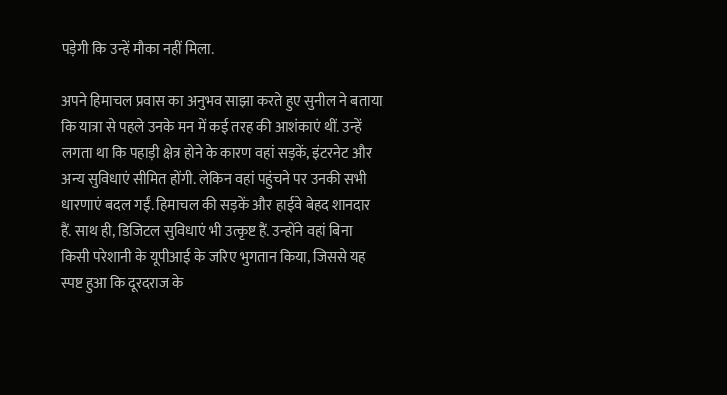पड़ेगी कि उन्हें मौका नहीं मिला.

अपने हिमाचल प्रवास का अनुभव साझा करते हुए सुनील ने बताया कि यात्रा से पहले उनके मन में कई तरह की आशंकाएं थीं. उन्हें लगता था कि पहाड़ी क्षेत्र होने के कारण वहां सड़कें, इंटरनेट और अन्य सुविधाएं सीमित होंगी. लेकिन वहां पहुंचने पर उनकी सभी धारणाएं बदल गईं. हिमाचल की सड़कें और हाईवे बेहद शानदार हैं. साथ ही, डिजिटल सुविधाएं भी उत्कृष्ट हैं. उन्होंने वहां बिना किसी परेशानी के यूपीआई के जरिए भुगतान किया, जिससे यह स्पष्ट हुआ कि दूरदराज के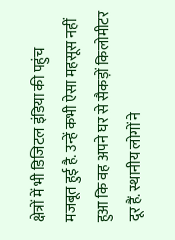क्षेत्रों में भी डिजिटल इंडिया की पहुंच मजबूत हुई है. उन्हें कभी ऐसा महसूस नहीं हुआ कि वह अपने घर से सैकड़ों किलोमीटर दूर हैं. स्थानीय लोगों ने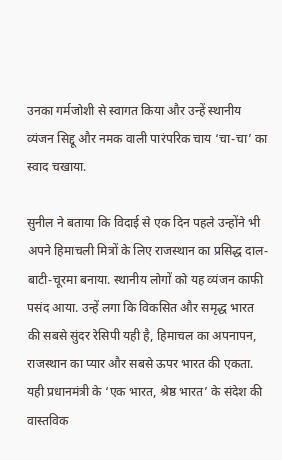उनका गर्मजोशी से स्वागत किया और उन्हें स्थानीय व्यंजन सिद्दू और नमक वाली पारंपरिक चाय ‘चा-चा’ का स्वाद चखाया.

सुनील ने बताया कि विदाई से एक दिन पहले उन्होंने भी अपने हिमाचली मित्रों के लिए राजस्थान का प्रसिद्ध दाल-बाटी-चूरमा बनाया. स्थानीय लोगों को यह व्यंजन काफी पसंद आया. उन्हें लगा कि विकसित और समृद्ध भारत की सबसे सुंदर रेसिपी यही है, हिमाचल का अपनापन, राजस्थान का प्यार और सबसे ऊपर भारत की एकता. यही प्रधानमंत्री के ‘एक भारत, श्रेष्ठ भारत’ के संदेश की वास्तविक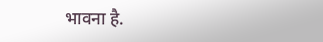भावना है.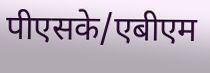पीएसके/एबीएम